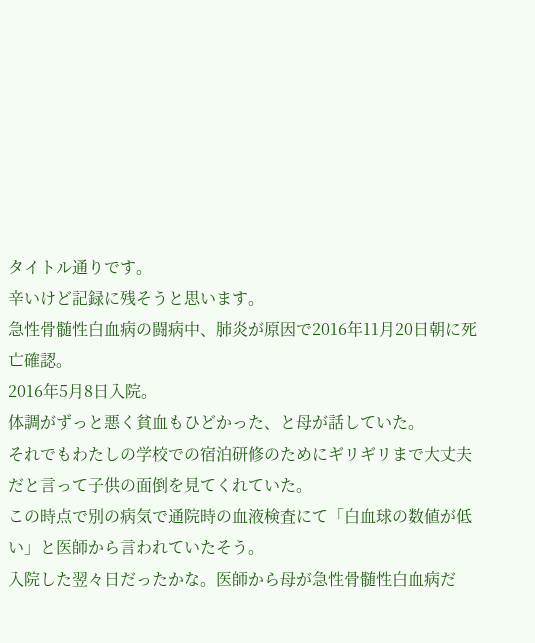タイトル通りです。
辛いけど記録に残そうと思います。
急性骨髄性白血病の闘病中、肺炎が原因で2016年11月20日朝に死亡確認。
2016年5月8日入院。
体調がずっと悪く貧血もひどかった、と母が話していた。
それでもわたしの学校での宿泊研修のためにギリギリまで大丈夫だと言って子供の面倒を見てくれていた。
この時点で別の病気で通院時の血液検査にて「白血球の数値が低い」と医師から言われていたそう。
入院した翌々日だったかな。医師から母が急性骨髄性白血病だ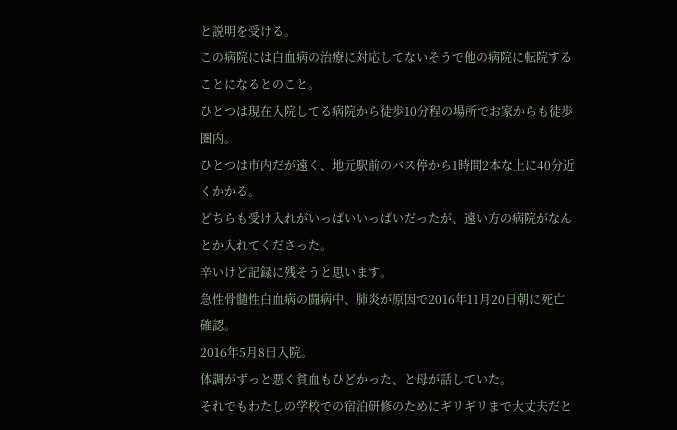と説明を受ける。
この病院には白血病の治療に対応してないそうで他の病院に転院することになるとのこと。
ひとつは現在入院してる病院から徒歩10分程の場所でお家からも徒歩圏内。
ひとつは市内だが遠く、地元駅前のバス停から1時間2本な上に40分近くかかる。
どちらも受け入れがいっぱいいっぱいだったが、遠い方の病院がなんとか入れてくださった。
辛いけど記録に残そうと思います。
急性骨髄性白血病の闘病中、肺炎が原因で2016年11月20日朝に死亡確認。
2016年5月8日入院。
体調がずっと悪く貧血もひどかった、と母が話していた。
それでもわたしの学校での宿泊研修のためにギリギリまで大丈夫だと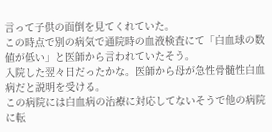言って子供の面倒を見てくれていた。
この時点で別の病気で通院時の血液検査にて「白血球の数値が低い」と医師から言われていたそう。
入院した翌々日だったかな。医師から母が急性骨髄性白血病だと説明を受ける。
この病院には白血病の治療に対応してないそうで他の病院に転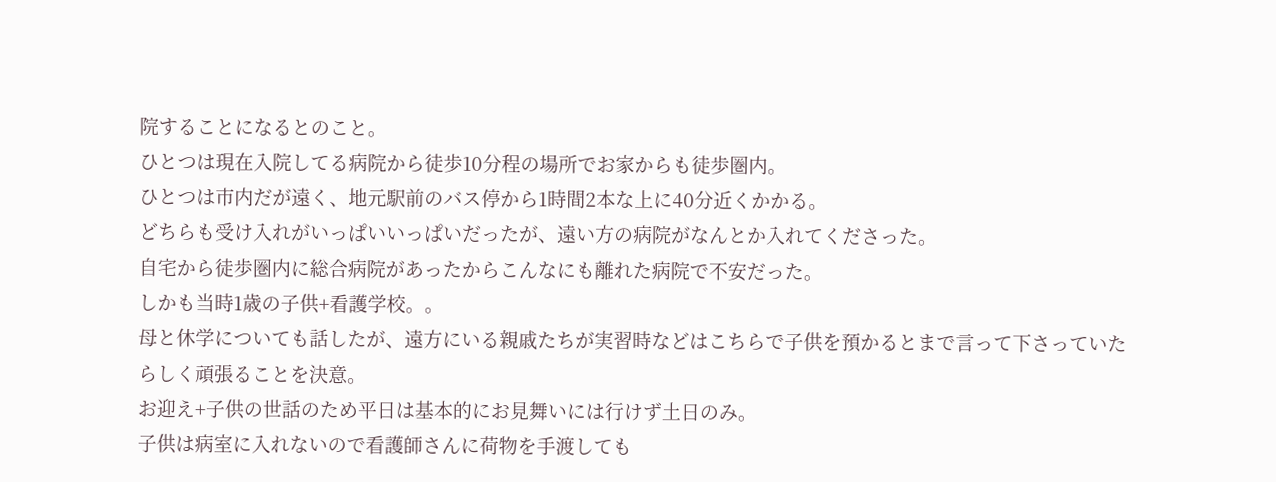院することになるとのこと。
ひとつは現在入院してる病院から徒歩10分程の場所でお家からも徒歩圏内。
ひとつは市内だが遠く、地元駅前のバス停から1時間2本な上に40分近くかかる。
どちらも受け入れがいっぱいいっぱいだったが、遠い方の病院がなんとか入れてくださった。
自宅から徒歩圏内に総合病院があったからこんなにも離れた病院で不安だった。
しかも当時1歳の子供+看護学校。。
母と休学についても話したが、遠方にいる親戚たちが実習時などはこちらで子供を預かるとまで言って下さっていたらしく頑張ることを決意。
お迎え+子供の世話のため平日は基本的にお見舞いには行けず土日のみ。
子供は病室に入れないので看護師さんに荷物を手渡しても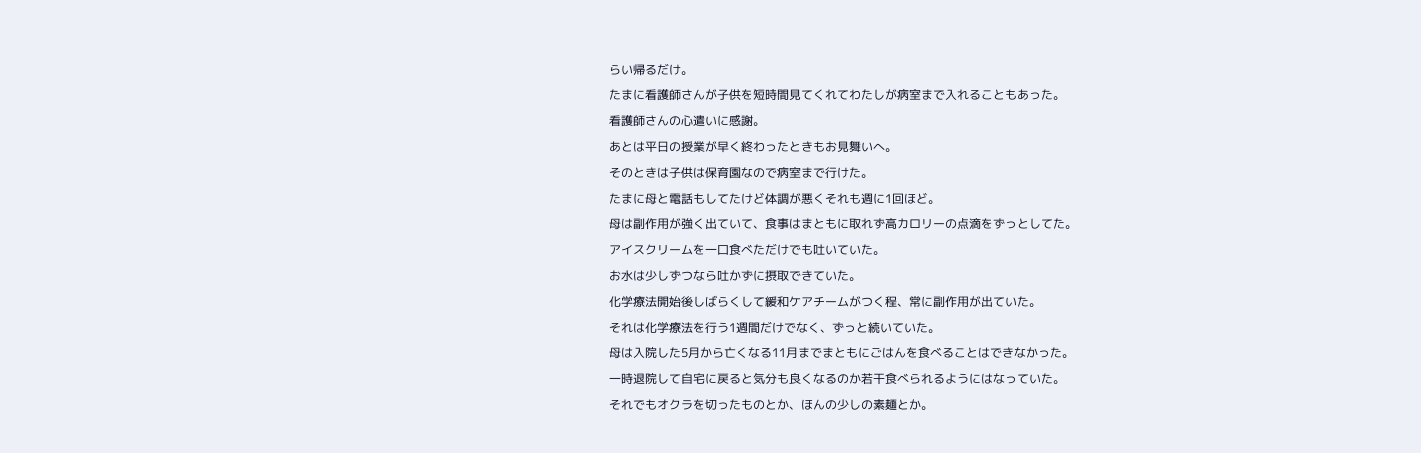らい帰るだけ。
たまに看護師さんが子供を短時間見てくれてわたしが病室まで入れることもあった。
看護師さんの心遣いに感謝。
あとは平日の授業が早く終わったときもお見舞いへ。
そのときは子供は保育園なので病室まで行けた。
たまに母と電話もしてたけど体調が悪くそれも週に1回ほど。
母は副作用が強く出ていて、食事はまともに取れず高カロリーの点滴をずっとしてた。
アイスクリームを一口食べただけでも吐いていた。
お水は少しずつなら吐かずに摂取できていた。
化学療法開始後しばらくして緩和ケアチームがつく程、常に副作用が出ていた。
それは化学療法を行う1週間だけでなく、ずっと続いていた。
母は入院した5月から亡くなる11月までまともにごはんを食べることはできなかった。
一時退院して自宅に戻ると気分も良くなるのか若干食べられるようにはなっていた。
それでもオクラを切ったものとか、ほんの少しの素麺とか。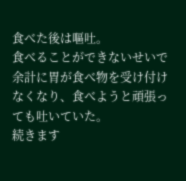食べた後は嘔吐。
食べることができないせいで余計に胃が食べ物を受け付けなくなり、食べようと頑張っても吐いていた。
続きます